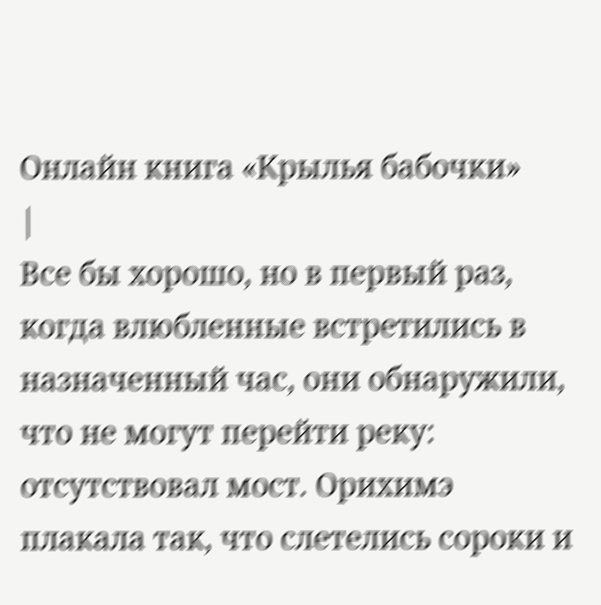Онлайн книга «Крылья бабочки»
|
Все бы хорошо, но в первый раз, когда влюбленные встретились в назначенный час, они обнаружили, что не могут перейти реку: отсутствовал мост. Орихимэ плакала так, что слетелись сороки и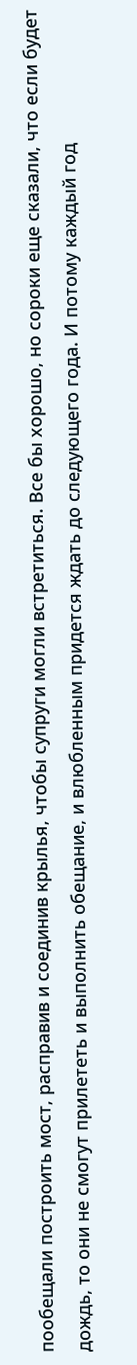пообещали построить мост, расправив и соединив крылья, чтобы супруги могли встретиться. Все бы хорошо, но сороки еще сказали, что если будет дождь, то они не смогут прилететь и выполнить обещание, и влюбленным придется ждать до следующего года. И потому каждый год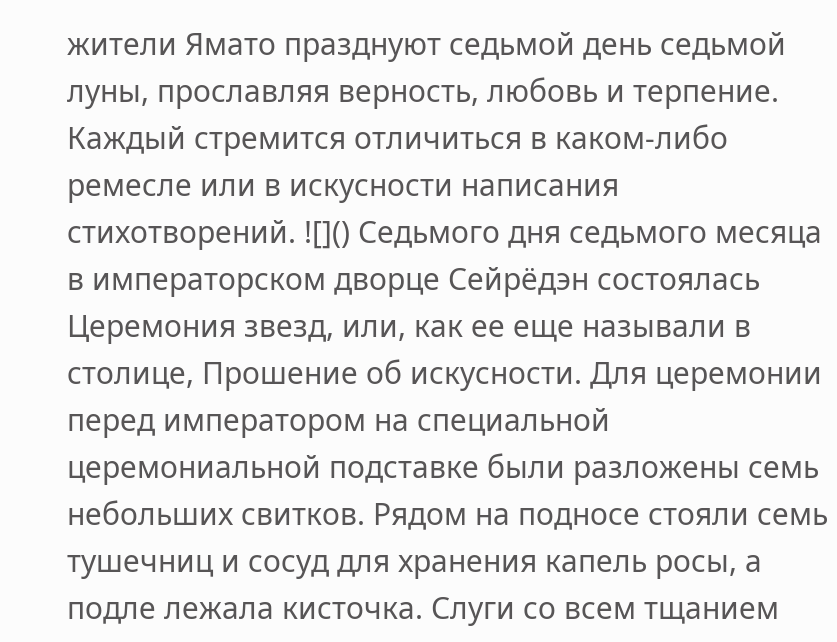жители Ямато празднуют седьмой день седьмой луны, прославляя верность, любовь и терпение. Каждый стремится отличиться в каком-либо ремесле или в искусности написания стихотворений. ![]() Седьмого дня седьмого месяца в императорском дворце Сейрёдэн состоялась Церемония звезд, или, как ее еще называли в столице, Прошение об искусности. Для церемонии перед императором на специальной церемониальной подставке были разложены семь небольших свитков. Рядом на подносе стояли семь тушечниц и сосуд для хранения капель росы, а подле лежала кисточка. Слуги со всем тщанием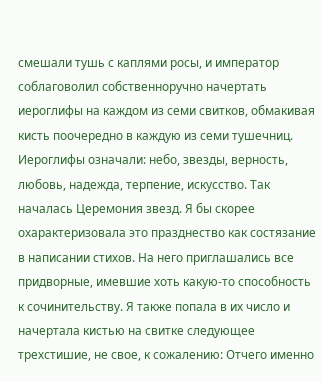смешали тушь с каплями росы, и император соблаговолил собственноручно начертать иероглифы на каждом из семи свитков, обмакивая кисть поочередно в каждую из семи тушечниц. Иероглифы означали: небо, звезды, верность, любовь, надежда, терпение, искусство. Так началась Церемония звезд. Я бы скорее охарактеризовала это празднество как состязание в написании стихов. На него приглашались все придворные, имевшие хоть какую-то способность к сочинительству. Я также попала в их число и начертала кистью на свитке следующее трехстишие, не свое, к сожалению: Отчего именно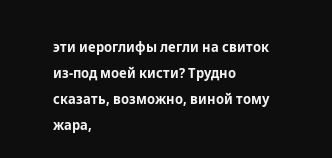эти иероглифы легли на свиток из-под моей кисти? Трудно сказать, возможно, виной тому жара,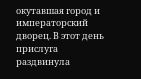окутавшая город и императорский дворец. В этот день прислуга раздвинула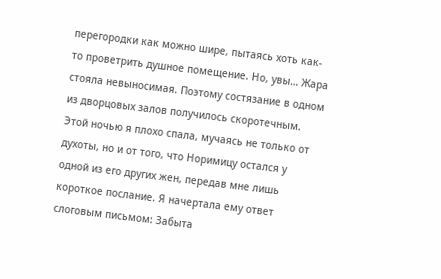перегородки как можно шире, пытаясь хоть как-то проветрить душное помещение. Но, увы… Жара стояла невыносимая. Поэтому состязание в одном из дворцовых залов получилось скоротечным. Этой ночью я плохо спала, мучаясь не только от духоты, но и от того, что Норимицу остался у одной из его других жен, передав мне лишь короткое послание. Я начертала ему ответ слоговым письмом: Забыта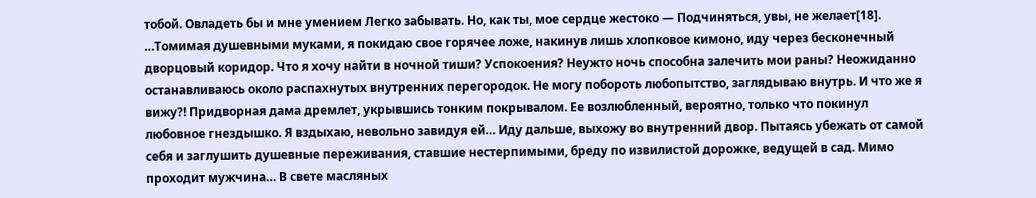тобой. Овладеть бы и мне умением Легко забывать. Но, как ты, мое сердце жестоко — Подчиняться, увы, не желает[18]. …Томимая душевными муками, я покидаю свое горячее ложе, накинув лишь хлопковое кимоно, иду через бесконечный дворцовый коридор. Что я хочу найти в ночной тиши? Успокоения? Неужто ночь способна залечить мои раны? Неожиданно останавливаюсь около распахнутых внутренних перегородок. Не могу побороть любопытство, заглядываю внутрь. И что же я вижу?! Придворная дама дремлет, укрывшись тонким покрывалом. Ее возлюбленный, вероятно, только что покинул любовное гнездышко. Я вздыхаю, невольно завидуя ей… Иду дальше, выхожу во внутренний двор. Пытаясь убежать от самой себя и заглушить душевные переживания, ставшие нестерпимыми, бреду по извилистой дорожке, ведущей в сад. Мимо проходит мужчина… В свете масляных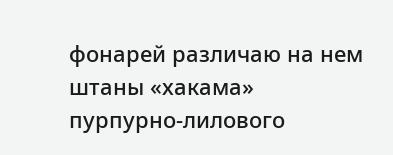фонарей различаю на нем штаны «хакама» пурпурно-лилового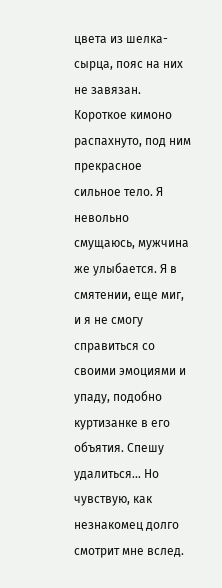цвета из шелка-сырца, пояс на них не завязан. Короткое кимоно распахнуто, под ним прекрасное сильное тело. Я невольно смущаюсь, мужчина же улыбается. Я в смятении, еще миг, и я не смогу справиться со своими эмоциями и упаду, подобно куртизанке в его объятия. Спешу удалиться… Но чувствую, как незнакомец долго смотрит мне вслед.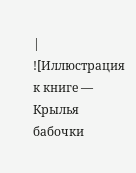|
![Иллюстрация к книге — Крылья бабочки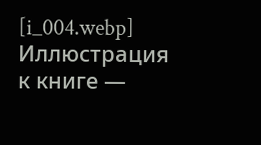[i_004.webp] Иллюстрация к книге —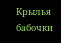Крылья бабочки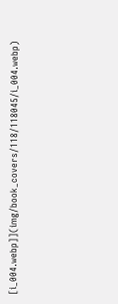[i_004.webp]](img/book_covers/118/118045/i_004.webp)